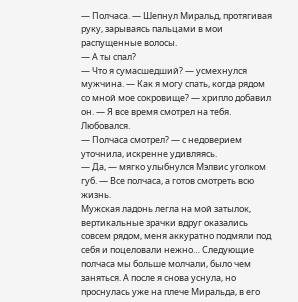— Полчаса. — Шепнул Миральд, протягивая руку, зарываясь пальцами в мои распущенные волосы.
— А ты спал?
— Что я сумасшедший? — усмехнулся мужчина. — Как я могу спать, когда рядом со мной мое сокровище? — хрипло добавил он. — Я все время смотрел на тебя. Любовался.
— Полчаса смотрел? — с недоверием уточнила, искренне удивляясь.
— Да, — мягко улыбнулся Мэлвис уголком губ. — Все полчаса, а готов смотреть всю жизнь.
Мужская ладонь легла на мой затылок, вертикальные зрачки вдруг оказались совсем рядом, меня аккуратно подмяли под себя и поцеловали нежно… Следующие полчаса мы больше молчали, было чем заняться. А после я снова уснула, но проснулась уже на плече Миральда, в его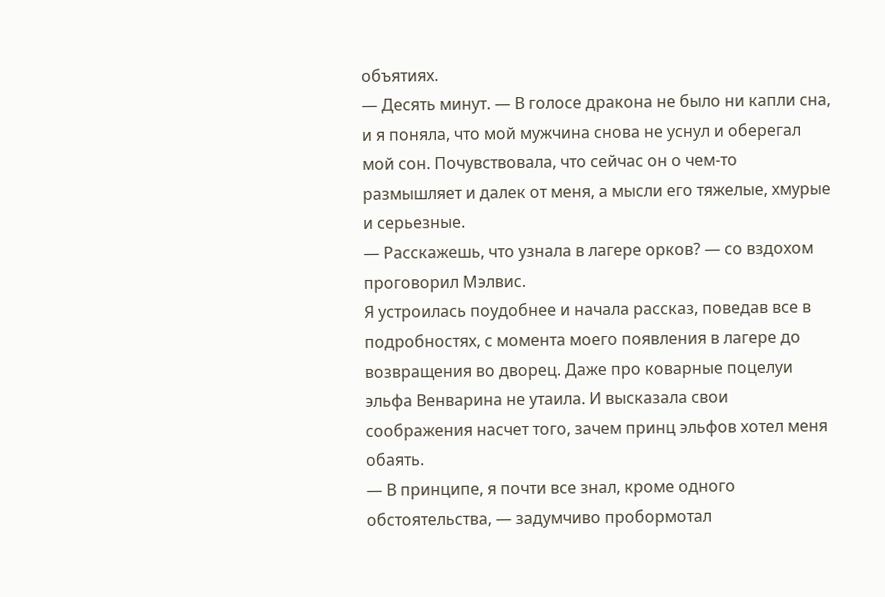объятиях.
— Десять минут. — В голосе дракона не было ни капли сна, и я поняла, что мой мужчина снова не уснул и оберегал мой сон. Почувствовала, что сейчас он о чем-то размышляет и далек от меня, а мысли его тяжелые, хмурые и серьезные.
— Расскажешь, что узнала в лагере орков? — со вздохом проговорил Мэлвис.
Я устроилась поудобнее и начала рассказ, поведав все в подробностях, с момента моего появления в лагере до возвращения во дворец. Даже про коварные поцелуи эльфа Венварина не утаила. И высказала свои соображения насчет того, зачем принц эльфов хотел меня обаять.
— В принципе, я почти все знал, кроме одного обстоятельства, — задумчиво пробормотал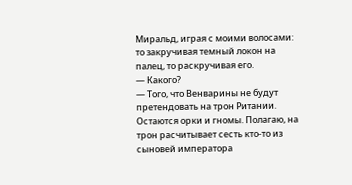Миральд, играя с моими волосами: то закручивая темный локон на палец, то раскручивая его.
— Какого?
— Того, что Венварины не будут претендовать на трон Ритании. Остаются орки и гномы. Полагаю, на трон расчитывает сесть кто-то из сыновей императора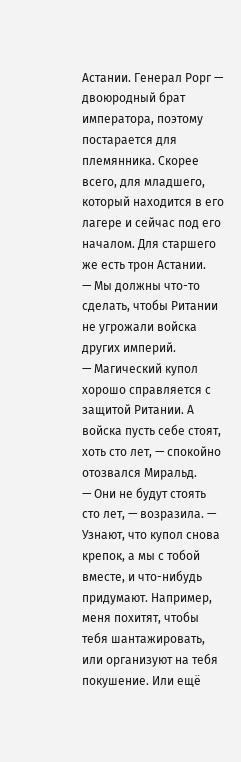Астании. Генерал Рорг — двоюродный брат императора, поэтому постарается для племянника. Скорее всего, для младшего, который находится в его лагере и сейчас под его началом. Для старшего же есть трон Астании.
— Мы должны что-то сделать, чтобы Ритании не угрожали войска других империй.
— Магический купол хорошо справляется с защитой Ритании. А войска пусть себе стоят, хоть сто лет, — спокойно отозвался Миральд.
— Они не будут стоять сто лет, — возразила. — Узнают, что купол снова крепок, а мы с тобой вместе, и что-нибудь придумают. Например, меня похитят, чтобы тебя шантажировать, или организуют на тебя покушение. Или ещё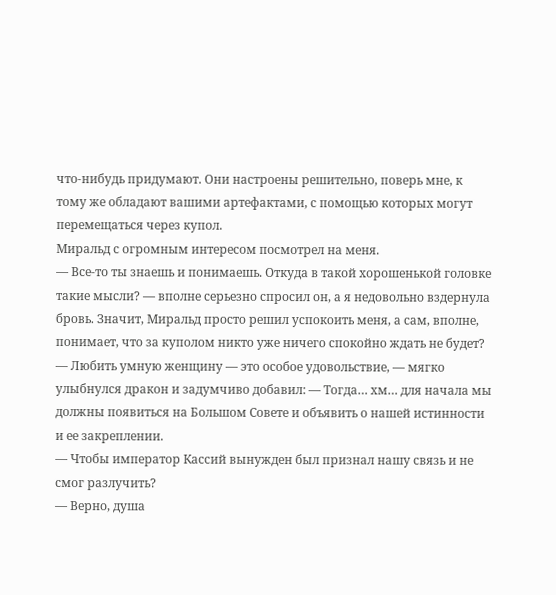что-нибудь придумают. Они настроены решительно, поверь мне, к тому же обладают вашими артефактами, с помощью которых могут перемещаться через купол.
Миральд с огромным интересом посмотрел на меня.
— Все-то ты знаешь и понимаешь. Откуда в такой хорошенькой головке такие мысли? — вполне серьезно спросил он, а я недовольно вздернула бровь. Значит, Миральд просто решил успокоить меня, а сам, вполне, понимает, что за куполом никто уже ничего спокойно ждать не будет?
— Любить умную женщину — это особое удовольствие, — мягко улыбнулся дракон и задумчиво добавил: — Тогда… хм… для начала мы должны появиться на Большом Совете и объявить о нашей истинности и ее закреплении.
— Чтобы император Кассий вынужден был признал нашу связь и не смог разлучить?
— Верно, душа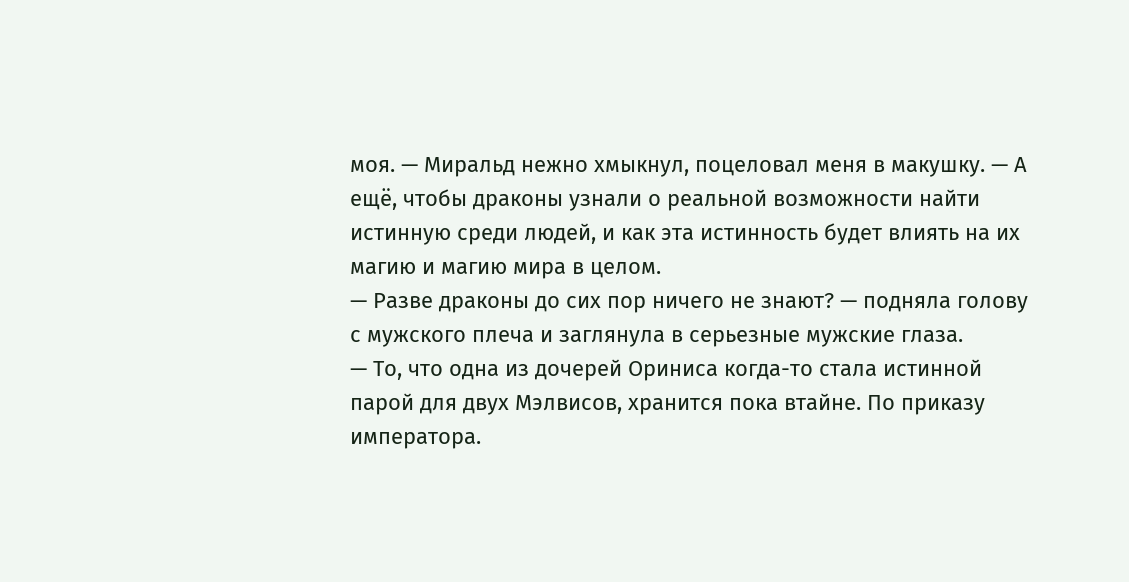моя. — Миральд нежно хмыкнул, поцеловал меня в макушку. — А ещё, чтобы драконы узнали о реальной возможности найти истинную среди людей, и как эта истинность будет влиять на их магию и магию мира в целом.
— Разве драконы до сих пор ничего не знают? — подняла голову с мужского плеча и заглянула в серьезные мужские глаза.
— То, что одна из дочерей Ориниса когда-то стала истинной парой для двух Мэлвисов, хранится пока втайне. По приказу императора.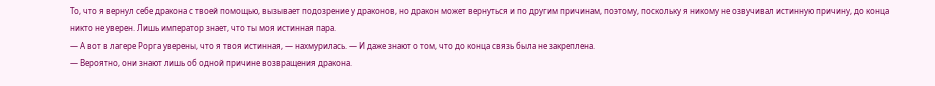То, что я вернул себе дракона с твоей помощью, вызывает подозрение у драконов, но дракон может вернуться и по другим причинам, поэтому, поскольку я никому не озвучивал истинную причину, до конца никто не уверен. Лишь император знает, что ты моя истинная пара.
— А вот в лагере Рорга уверены, что я твоя истинная, — нахмурилась. — И даже знают о том, что до конца связь была не закреплена.
— Вероятно, они знают лишь об одной причине возвращения дракона.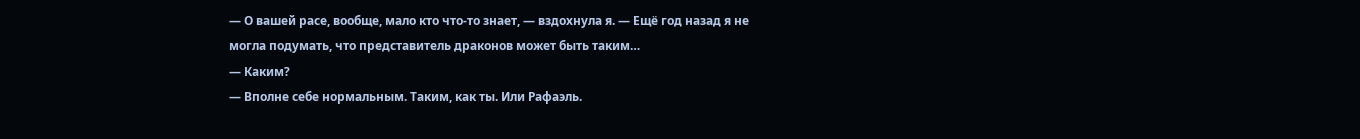— О вашей расе, вообще, мало кто что-то знает, — вздохнула я. — Ещё год назад я не могла подумать, что представитель драконов может быть таким…
— Каким?
— Вполне себе нормальным. Таким, как ты. Или Рафаэль.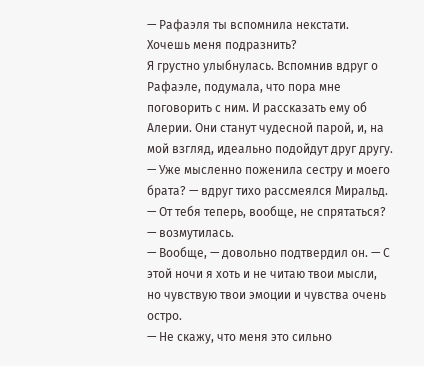— Рафаэля ты вспомнила некстати. Хочешь меня подразнить?
Я грустно улыбнулась. Вспомнив вдруг о Рафаэле, подумала, что пора мне поговорить с ним. И рассказать ему об Алерии. Они станут чудесной парой, и, на мой взгляд, идеально подойдут друг другу.
— Уже мысленно поженила сестру и моего брата? — вдруг тихо рассмеялся Миральд.
— От тебя теперь, вообще, не спрятаться? — возмутилась.
— Вообще, — довольно подтвердил он. — С этой ночи я хоть и не читаю твои мысли, но чувствую твои эмоции и чувства очень остро.
— Не скажу, что меня это сильно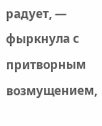радует, — фыркнула с притворным возмущением,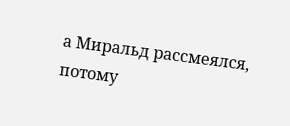а Миральд рассмеялся, потому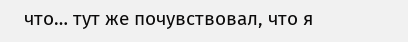что… тут же почувствовал, что я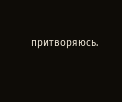притворяюсь.